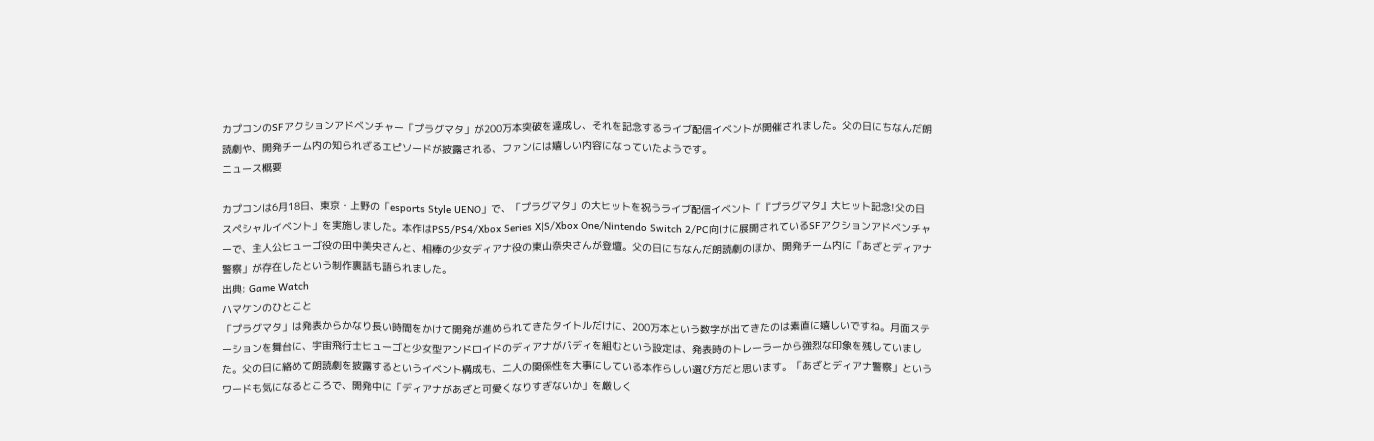カプコンのSFアクションアドベンチャー「プラグマタ」が200万本突破を達成し、それを記念するライブ配信イベントが開催されました。父の日にちなんだ朗読劇や、開発チーム内の知られざるエピソードが披露される、ファンには嬉しい内容になっていたようです。
ニュース概要

カプコンは6月18日、東京・上野の「esports Style UENO」で、「プラグマタ」の大ヒットを祝うライブ配信イベント「『プラグマタ』大ヒット記念!父の日スペシャルイベント」を実施しました。本作はPS5/PS4/Xbox Series X|S/Xbox One/Nintendo Switch 2/PC向けに展開されているSFアクションアドベンチャーで、主人公ヒューゴ役の田中美央さんと、相棒の少女ディアナ役の東山奈央さんが登壇。父の日にちなんだ朗読劇のほか、開発チーム内に「あざとディアナ警察」が存在したという制作裏話も語られました。
出典: Game Watch
ハマケンのひとこと
「プラグマタ」は発表からかなり長い時間をかけて開発が進められてきたタイトルだけに、200万本という数字が出てきたのは素直に嬉しいですね。月面ステーションを舞台に、宇宙飛行士ヒューゴと少女型アンドロイドのディアナがバディを組むという設定は、発表時のトレーラーから強烈な印象を残していました。父の日に絡めて朗読劇を披露するというイベント構成も、二人の関係性を大事にしている本作らしい選び方だと思います。「あざとディアナ警察」というワードも気になるところで、開発中に「ディアナがあざと可愛くなりすぎないか」を厳しく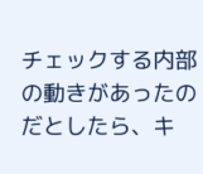チェックする内部の動きがあったのだとしたら、キ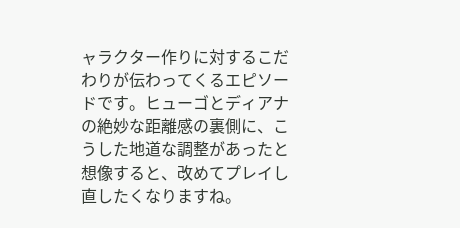ャラクター作りに対するこだわりが伝わってくるエピソードです。ヒューゴとディアナの絶妙な距離感の裏側に、こうした地道な調整があったと想像すると、改めてプレイし直したくなりますね。